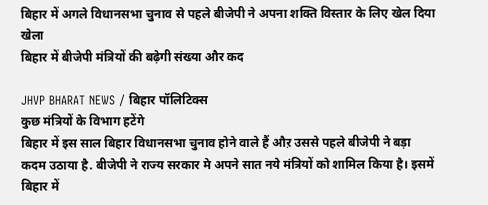बिहार में अगले विधानसभा चुनाव से पहले बीजेपी ने अपना शक्ति विस्तार के लिए खेल दिया खेला
बिहार में बीजेपी मंत्रियों की बढ़ेगी संख्या और कद

JHVP BHARAT NEWS / बिहार पॉलिटिक्स
कुछ मंत्रियों के विभाग हटेंगे
बिहार में इस साल बिहार विधानसभा चुनाव होने वाले हैं औऱ उससे पहले बीजेपी ने बड़ा कदम उठाया है. बीजेपी ने राज्य सरकार मे अपने सात नये मंत्रियों को शामिल किया है। इसमें बिहार में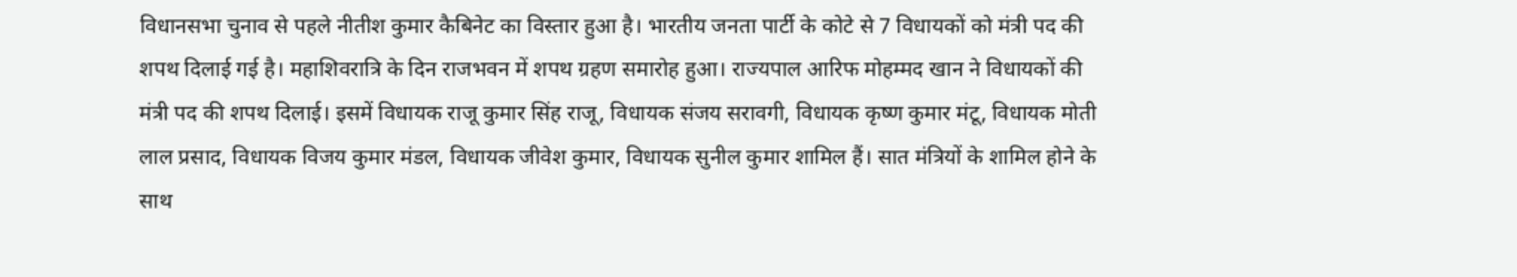विधानसभा चुनाव से पहले नीतीश कुमार कैबिनेट का विस्तार हुआ है। भारतीय जनता पार्टी के कोटे से 7 विधायकों को मंत्री पद की शपथ दिलाई गई है। महाशिवरात्रि के दिन राजभवन में शपथ ग्रहण समारोह हुआ। राज्यपाल आरिफ मोहम्मद खान ने विधायकों की मंत्री पद की शपथ दिलाई। इसमें विधायक राजू कुमार सिंह राजू, विधायक संजय सरावगी, विधायक कृष्ण कुमार मंटू, विधायक मोती लाल प्रसाद, विधायक विजय कुमार मंडल, विधायक जीवेश कुमार, विधायक सुनील कुमार शामिल हैं। सात मंत्रियों के शामिल होने के साथ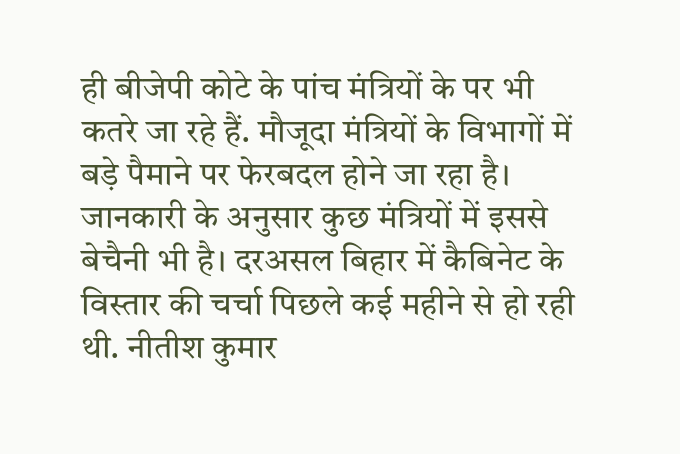ही बीजेपी कोटे के पांच मंत्रियों के पर भी कतरे जा रहे हैं. मौजूदा मंत्रियों के विभागों में बड़े पैमाने पर फेरबदल होने जा रहा है। जानकारी के अनुसार कुछ मंत्रियों में इससे बेचैनी भी है। दरअसल बिहार में कैबिनेट के विस्तार की चर्चा पिछले कई महीने से हो रही थी. नीतीश कुमार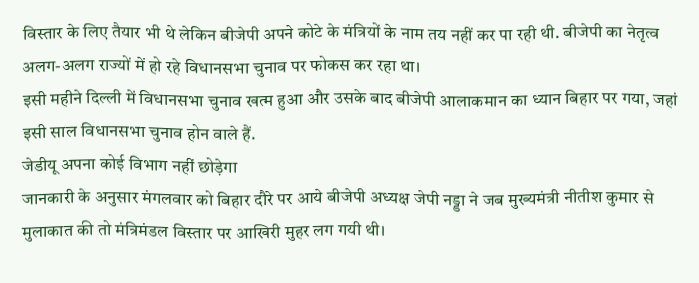विस्तार के लिए तैयार भी थे लेकिन बीजेपी अपने कोटे के मंत्रियों के नाम तय नहीं कर पा रही थी. बीजेपी का नेतृत्व अलग-अलग राज्यों में हो रहे विधानसभा चुनाव पर फोकस कर रहा था।
इसी महीने दिल्ली में विधानसभा चुनाव खत्म हुआ और उसके बाद बीजेपी आलाकमान का ध्यान बिहार पर गया, जहां इसी साल विधानसभा चुनाव होन वाले हैं.
जेडीयू अपना कोई विभाग नहीं छोड़ेगा
जानकारी के अनुसार मंगलवार को बिहार दौरे पर आये बीजेपी अध्यक्ष जेपी नड्डा ने जब मुख्यमंत्री नीतीश कुमार से मुलाकात की तो मंत्रिमंडल विस्तार पर आखिरी मुहर लग गयी थी।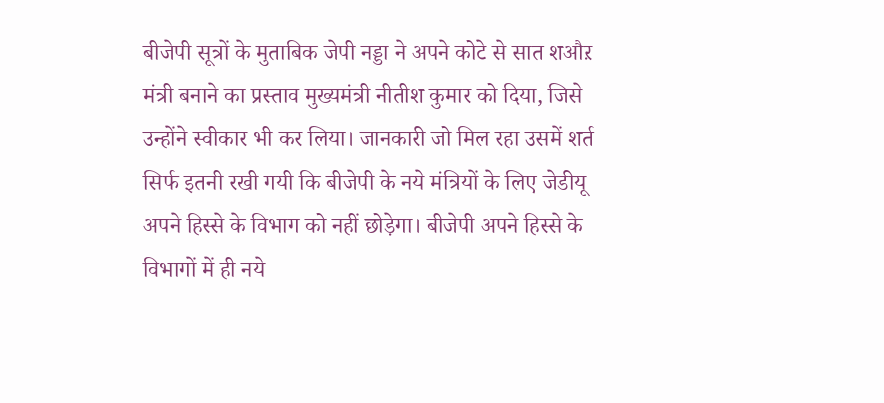बीजेपी सूत्रों के मुताबिक जेपी नड्डा ने अपने कोटे से सात शऔऱ मंत्री बनाने का प्रस्ताव मुख्यमंत्री नीतीश कुमार को दिया, जिसे उन्होंने स्वीकार भी कर लिया। जानकारी जो मिल रहा उसमें शर्त सिर्फ इतनी रखी गयी कि बीजेपी के नये मंत्रियों के लिए जेडीयू अपने हिस्से के विभाग को नहीं छोड़ेगा। बीजेपी अपने हिस्से के विभागों में ही नये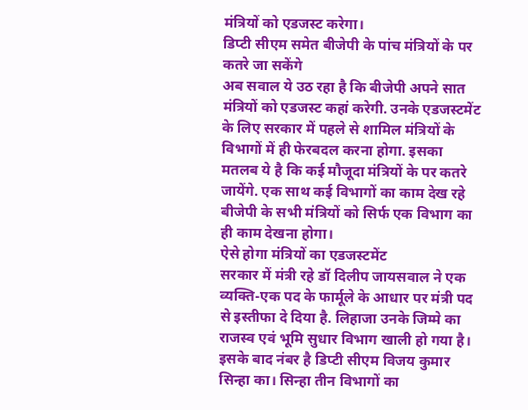मंत्रियों को एडजस्ट करेगा।
डिप्टी सीएम समेत बीजेपी के पांच मंत्रियों के पर कतरे जा सकेंगे
अब सवाल ये उठ रहा है कि बीजेपी अपने सात मंत्रियों को एडजस्ट कहां करेगी. उनके एडजस्टमेंट के लिए सरकार में पहले से शामिल मंत्रियों के विभागों में ही फेरबदल करना होगा. इसका मतलब ये है कि कई मौजूदा मंत्रियों के पर कतरे जायेंगे. एक साथ कई विभागों का काम देख रहे बीजेपी के सभी मंत्रियों को सिर्फ एक विभाग का ही काम देखना होगा।
ऐसे होगा मंत्रियों का एडजस्टमेंट
सरकार में मंत्री रहे डॉ दिलीप जायसवाल ने एक व्यक्ति-एक पद के फार्मूले के आधार पर मंत्री पद से इस्तीफा दे दिया है. लिहाजा उनके जिम्मे का राजस्व एवं भूमि सुधार विभाग खाली हो गया है।
इसके बाद नंबर है डिप्टी सीएम विजय कुमार सिन्हा का। सिन्हा तीन विभागों का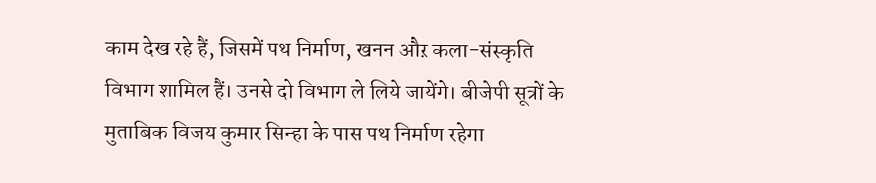काम देख रहे हैं, जिसमें पथ निर्माण, खनन औऱ कला-संस्कृति विभाग शामिल हैं। उनसे दो विभाग ले लिये जायेंगे। बीजेपी सूत्रों के मुताबिक विजय कुमार सिन्हा के पास पथ निर्माण रहेगा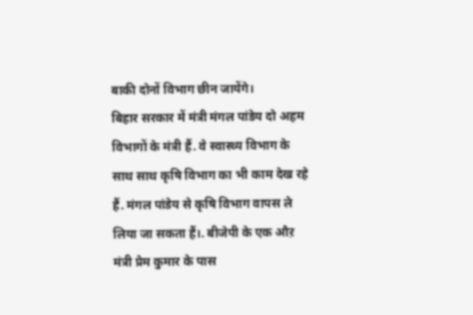बाकी दोनों विभाग छीन जायेंगे।
बिहार सरकार में मंत्री मंगल पांडेय दो अहम विभागों के मंत्री हैं. वे स्वास्थ्य विभाग के साथ साथ कृषि विभाग का भी काम देख रहे हैं. मंगल पांडेय से कृषि विभाग वापस ले लिया जा सकता हैं।. बीजेपी के एक औऱ मंत्री प्रेम कुमार के पास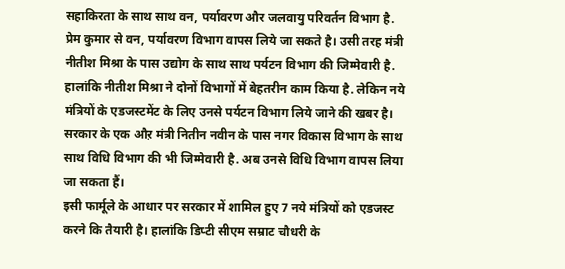सहाकिरता के साथ साथ वन, पर्यावरण और जलवायु परिवर्तन विभाग है. प्रेम कुमार से वन, पर्यावरण विभाग वापस लिये जा सकते है। उसी तरह मंत्री नीतीश मिश्रा के पास उद्योग के साथ साथ पर्यटन विभाग की जिम्मेवारी है. हालांकि नीतीश मिश्रा ने दोनों विभागों में बेहतरीन काम किया है. लेकिन नये मंत्रियों के एडजस्टमेंट के लिए उनसे पर्यटन विभाग लिये जाने की खबर है। सरकार के एक औऱ मंत्री नितीन नवीन के पास नगर विकास विभाग के साथ साथ विधि विभाग की भी जिम्मेवारी है. अब उनसे विधि विभाग वापस लिया जा सकता हैं।
इसी फार्मूले के आधार पर सरकार में शामिल हुए 7 नये मंत्रियों को एडजस्ट करने कि तैयारी है। हालांकि डिप्टी सीएम सम्राट चौधरी के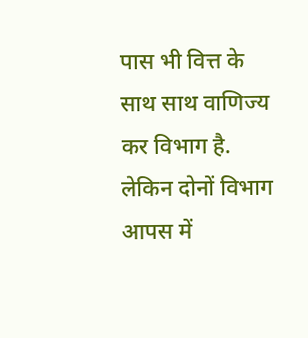पास भी वित्त के साथ साथ वाणिज्य कर विभाग है. लेकिन दोनों विभाग आपस में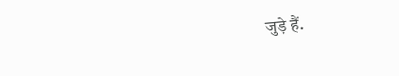जुड़े हैं.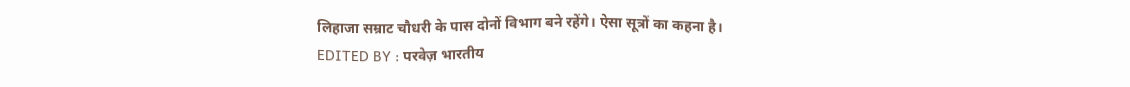लिहाजा सम्राट चौधरी के पास दोनों विभाग बने रहेंगे। ऐसा सूत्रों का कहना है।
EDITED BY : परवेज़ भारतीय